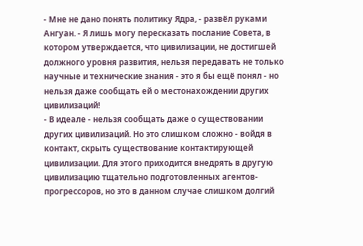- Мне не дано понять политику Ядра, - развёл руками Ангуан. - Я лишь могу пересказать послание Совета, в котором утверждается, что цивилизации, не достигшей должного уровня развития, нельзя передавать не только научные и технические знания - это я бы ещё понял - но нельзя даже сообщать ей о местонахождении других цивилизаций!
- В идеале - нельзя сообщать даже о существовании других цивилизаций. Но это слишком сложно - войдя в контакт, скрыть существование контактирующей цивилизации. Для этого приходится внедрять в другую цивилизацию тщательно подготовленных агентов-прогрессоров, но это в данном случае слишком долгий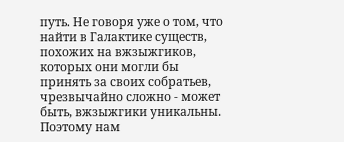путь. Не говоря уже о том, что найти в Галактике существ, похожих на вжзыжгиков, которых они могли бы принять за своих собратьев, чрезвычайно сложно - может быть, вжзыжгики уникальны. Поэтому нам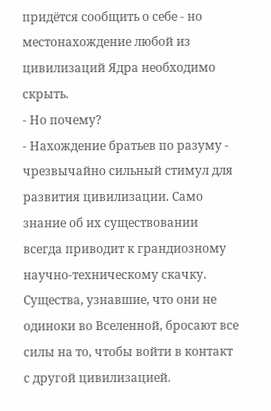придётся сообщить о себе - но местонахождение любой из цивилизаций Ядра необходимо скрыть.
- Но почему?
- Нахождение братьев по разуму - чрезвычайно сильный стимул для развития цивилизации. Само знание об их существовании всегда приводит к грандиозному научно-техническому скачку. Существа, узнавшие, что они не одиноки во Вселенной, бросают все силы на то, чтобы войти в контакт с другой цивилизацией.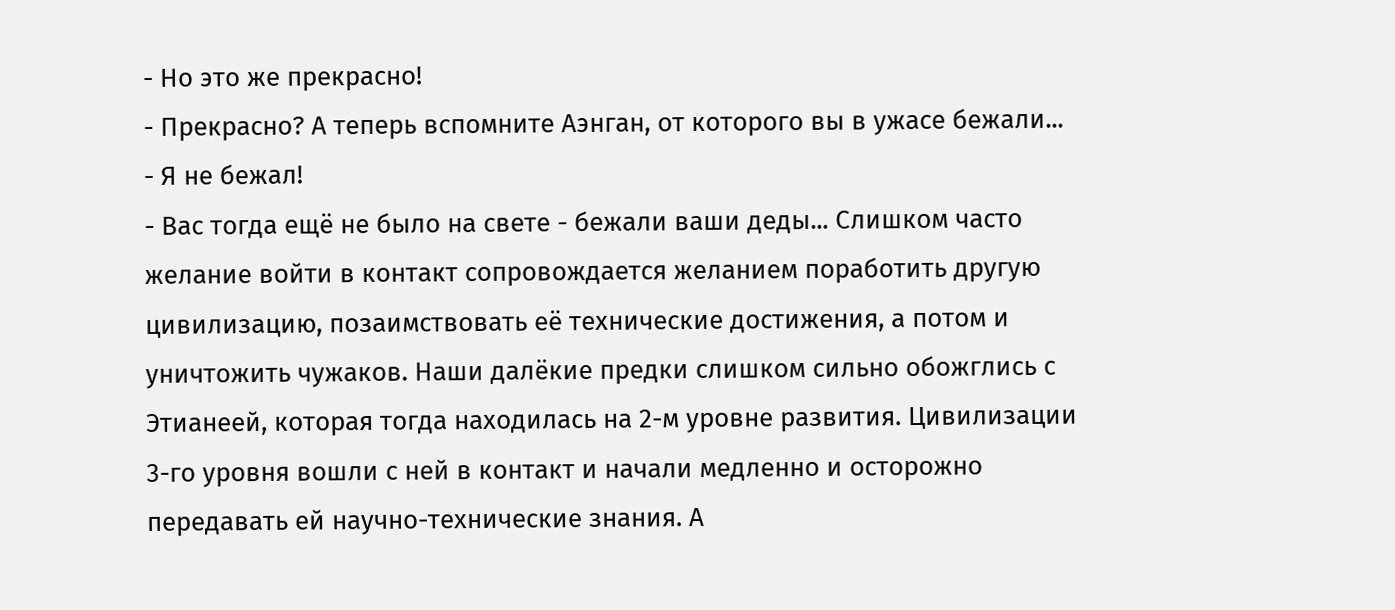- Но это же прекрасно!
- Прекрасно? А теперь вспомните Аэнган, от которого вы в ужасе бежали...
- Я не бежал!
- Вас тогда ещё не было на свете - бежали ваши деды... Слишком часто желание войти в контакт сопровождается желанием поработить другую цивилизацию, позаимствовать её технические достижения, а потом и уничтожить чужаков. Наши далёкие предки слишком сильно обожглись с Этианеей, которая тогда находилась на 2-м уровне развития. Цивилизации 3-го уровня вошли с ней в контакт и начали медленно и осторожно передавать ей научно-технические знания. А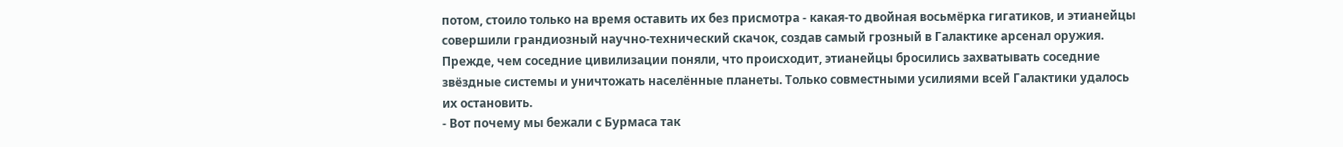потом, стоило только на время оставить их без присмотра - какая-то двойная восьмёрка гигатиков, и этианейцы совершили грандиозный научно-технический скачок, создав самый грозный в Галактике арсенал оружия. Прежде, чем соседние цивилизации поняли, что происходит, этианейцы бросились захватывать соседние звёздные системы и уничтожать населённые планеты. Только совместными усилиями всей Галактики удалось их остановить.
- Вот почему мы бежали с Бурмаса так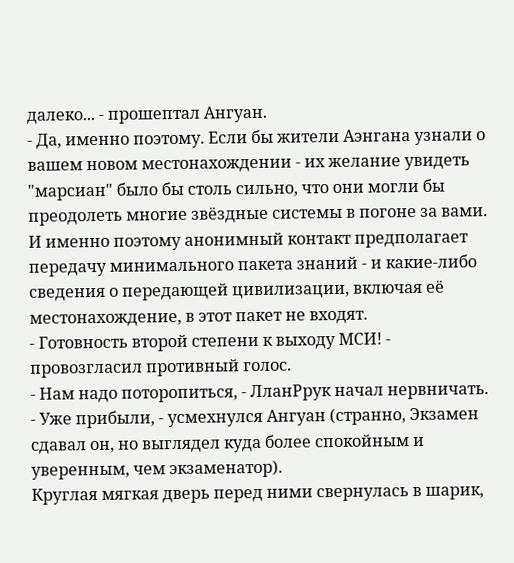далеко... - прошептал Ангуан.
- Да, именно поэтому. Если бы жители Аэнгана узнали о вашем новом местонахождении - их желание увидеть "марсиан" было бы столь сильно, что они могли бы преодолеть многие звёздные системы в погоне за вами. И именно поэтому анонимный контакт предполагает передачу минимального пакета знаний - и какие-либо сведения о передающей цивилизации, включая её местонахождение, в этот пакет не входят.
- Готовность второй степени к выходу МСИ! - провозгласил противный голос.
- Нам надо поторопиться, - ЛланРрук начал нервничать.
- Уже прибыли, - усмехнулся Ангуан (странно, Экзамен сдавал он, но выглядел куда более спокойным и уверенным, чем экзаменатор).
Круглая мягкая дверь перед ними свернулась в шарик,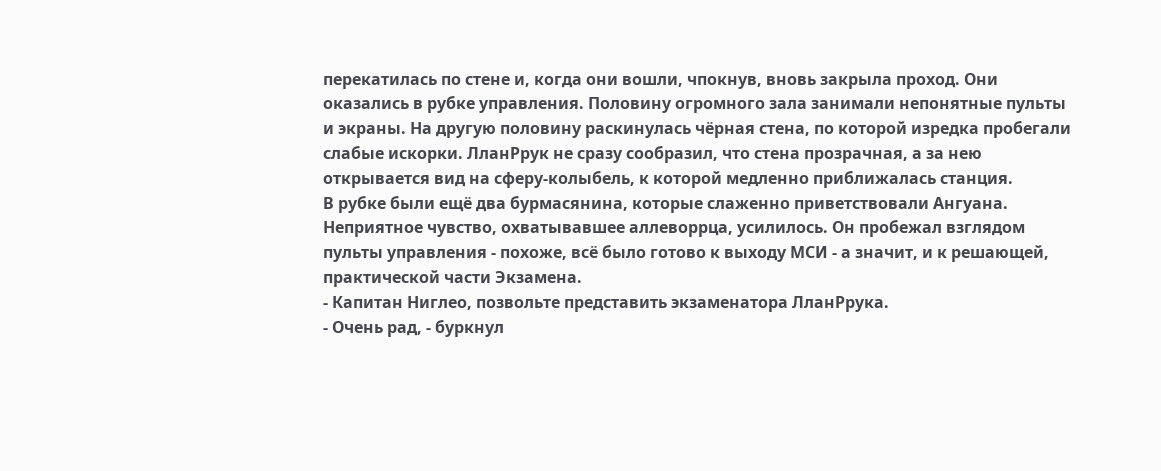перекатилась по стене и, когда они вошли, чпокнув, вновь закрыла проход. Они оказались в рубке управления. Половину огромного зала занимали непонятные пульты и экраны. На другую половину раскинулась чёрная стена, по которой изредка пробегали слабые искорки. ЛланРрук не сразу сообразил, что стена прозрачная, а за нею открывается вид на сферу-колыбель, к которой медленно приближалась станция.
В рубке были ещё два бурмасянина, которые слаженно приветствовали Ангуана. Неприятное чувство, охватывавшее аллеворрца, усилилось. Он пробежал взглядом пульты управления - похоже, всё было готово к выходу МСИ - а значит, и к решающей, практической части Экзамена.
- Капитан Ниглео, позвольте представить экзаменатора ЛланРрука.
- Очень рад, - буркнул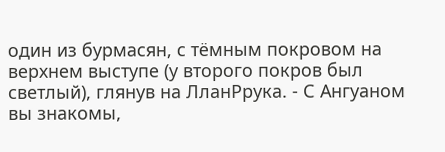один из бурмасян, с тёмным покровом на верхнем выступе (у второго покров был светлый), глянув на ЛланРрука. - С Ангуаном вы знакомы,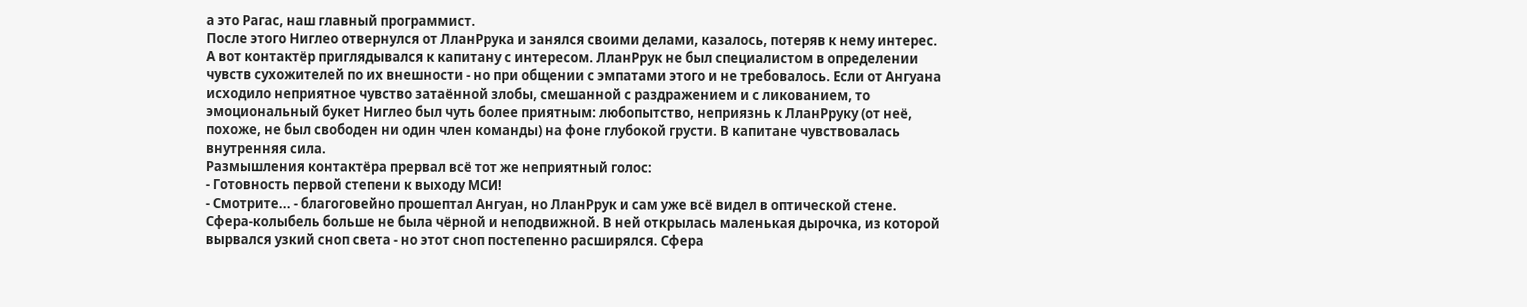а это Рагас, наш главный программист.
После этого Ниглео отвернулся от ЛланРрука и занялся своими делами, казалось, потеряв к нему интерес. А вот контактёр приглядывался к капитану с интересом. ЛланРрук не был специалистом в определении чувств сухожителей по их внешности - но при общении с эмпатами этого и не требовалось. Если от Ангуана исходило неприятное чувство затаённой злобы, смешанной с раздражением и с ликованием, то эмоциональный букет Ниглео был чуть более приятным: любопытство, неприязнь к ЛланРруку (от неё, похоже, не был свободен ни один член команды) на фоне глубокой грусти. В капитане чувствовалась внутренняя сила.
Размышления контактёра прервал всё тот же неприятный голос:
- Готовность первой степени к выходу МСИ!
- Смотрите... - благоговейно прошептал Ангуан, но ЛланРрук и сам уже всё видел в оптической стене.
Сфера-колыбель больше не была чёрной и неподвижной. В ней открылась маленькая дырочка, из которой вырвался узкий сноп света - но этот сноп постепенно расширялся. Сфера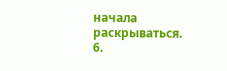начала раскрываться.
6.